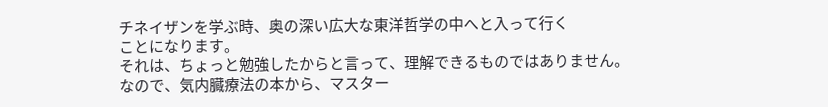チネイザンを学ぶ時、奥の深い広大な東洋哲学の中へと入って行く
ことになります。
それは、ちょっと勉強したからと言って、理解できるものではありません。
なので、気内臓療法の本から、マスター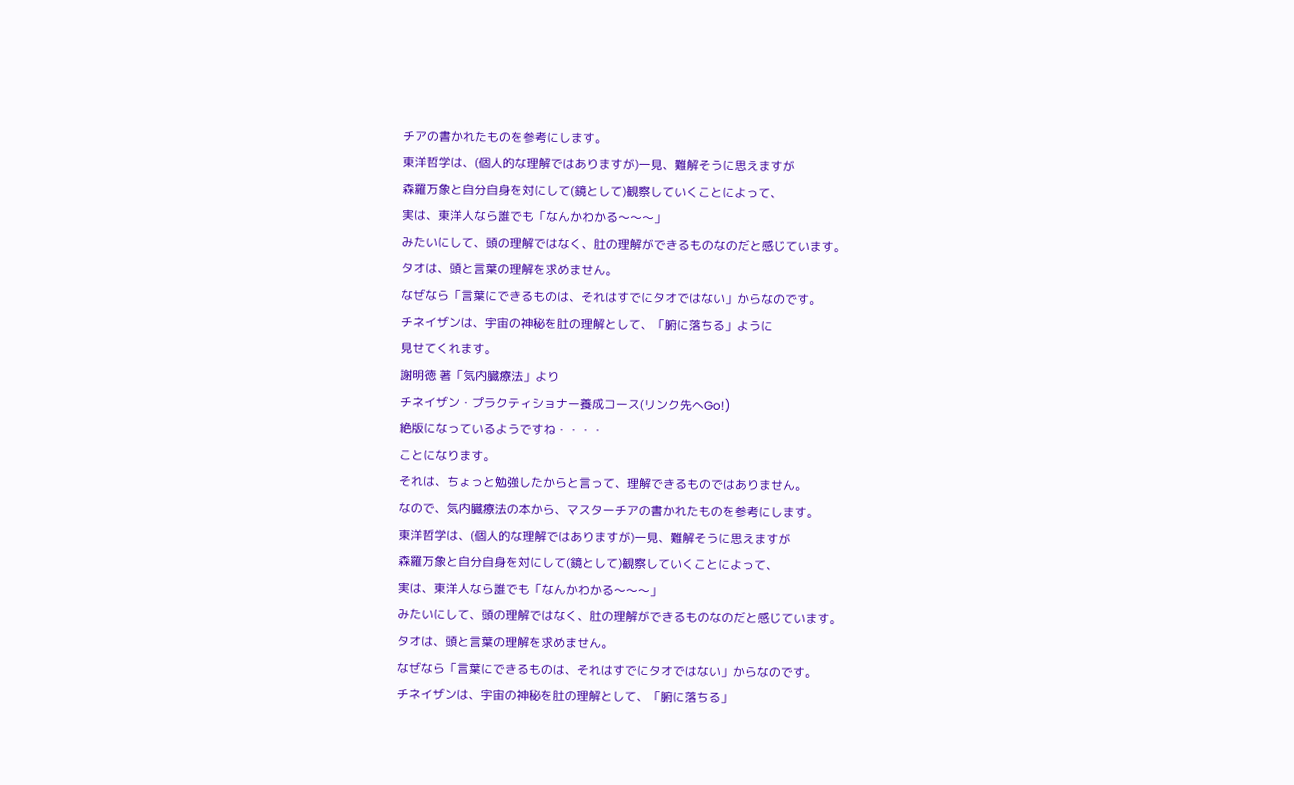チアの書かれたものを参考にします。
東洋哲学は、(個人的な理解ではありますが)一見、難解そうに思えますが
森羅万象と自分自身を対にして(鏡として)観察していくことによって、
実は、東洋人なら誰でも「なんかわかる〜〜〜」
みたいにして、頭の理解ではなく、肚の理解ができるものなのだと感じています。
タオは、頭と言葉の理解を求めません。
なぜなら「言葉にできるものは、それはすでにタオではない」からなのです。
チネイザンは、宇宙の神秘を肚の理解として、「腑に落ちる」ように
見せてくれます。
謝明徳 著「気内臓療法」より
チネイザン・プラクティショナー養成コース(リンク先へGo!)
絶版になっているようですね・・・・
ことになります。
それは、ちょっと勉強したからと言って、理解できるものではありません。
なので、気内臓療法の本から、マスターチアの書かれたものを参考にします。
東洋哲学は、(個人的な理解ではありますが)一見、難解そうに思えますが
森羅万象と自分自身を対にして(鏡として)観察していくことによって、
実は、東洋人なら誰でも「なんかわかる〜〜〜」
みたいにして、頭の理解ではなく、肚の理解ができるものなのだと感じています。
タオは、頭と言葉の理解を求めません。
なぜなら「言葉にできるものは、それはすでにタオではない」からなのです。
チネイザンは、宇宙の神秘を肚の理解として、「腑に落ちる」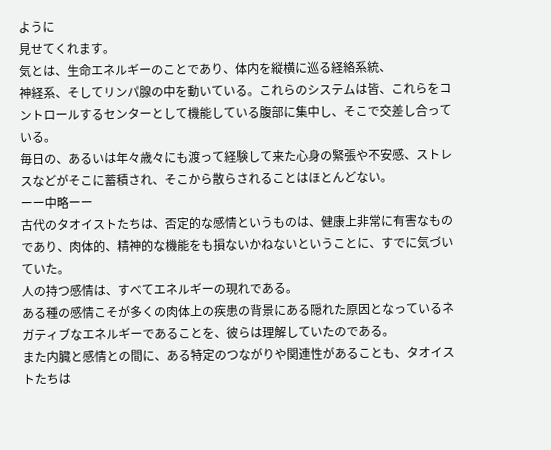ように
見せてくれます。
気とは、生命エネルギーのことであり、体内を縦横に巡る経絡系統、
神経系、そしてリンパ腺の中を動いている。これらのシステムは皆、これらをコントロールするセンターとして機能している腹部に集中し、そこで交差し合っている。
毎日の、あるいは年々歳々にも渡って経験して来た心身の緊張や不安感、ストレスなどがそこに蓄積され、そこから散らされることはほとんどない。
ーー中略ーー
古代のタオイストたちは、否定的な感情というものは、健康上非常に有害なものであり、肉体的、精神的な機能をも損ないかねないということに、すでに気づいていた。
人の持つ感情は、すべてエネルギーの現れである。
ある種の感情こそが多くの肉体上の疾患の背景にある隠れた原因となっているネガティブなエネルギーであることを、彼らは理解していたのである。
また内臓と感情との間に、ある特定のつながりや関連性があることも、タオイストたちは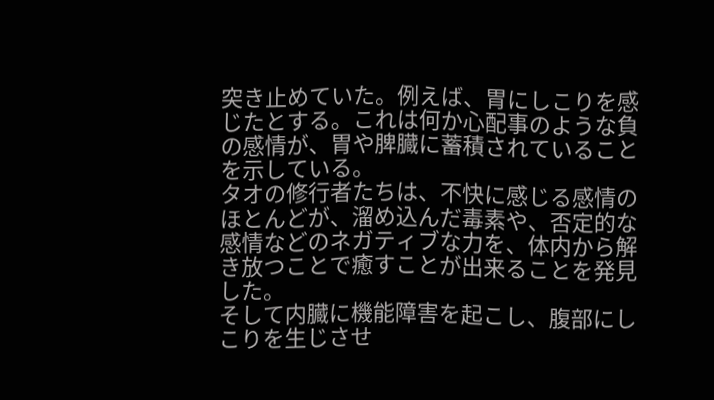突き止めていた。例えば、胃にしこりを感じたとする。これは何か心配事のような負の感情が、胃や脾臓に蓄積されていることを示している。
タオの修行者たちは、不快に感じる感情のほとんどが、溜め込んだ毒素や、否定的な感情などのネガティブな力を、体内から解き放つことで癒すことが出来ることを発見した。
そして内臓に機能障害を起こし、腹部にしこりを生じさせ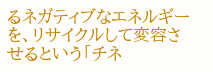るネガティブなエネルギーを、リサイクルして変容させるという「チネ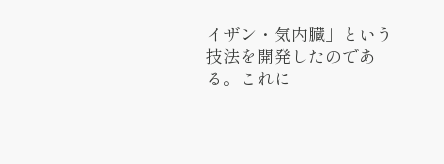イザン・気内臓」という技法を開発したのである。これに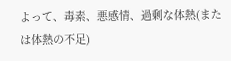よって、毒素、悪感情、過剰な体熱(または体熱の不足)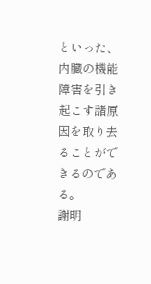といった、内臓の機能障害を引き起こす諸原因を取り去ることができるのである。
謝明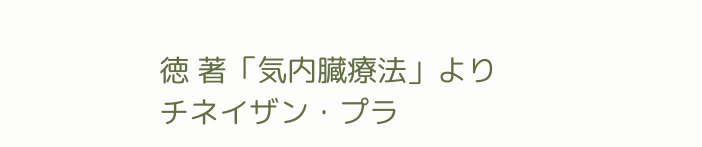徳 著「気内臓療法」より
チネイザン・プラ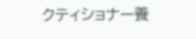クティショナー養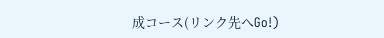成コース(リンク先へGo!)